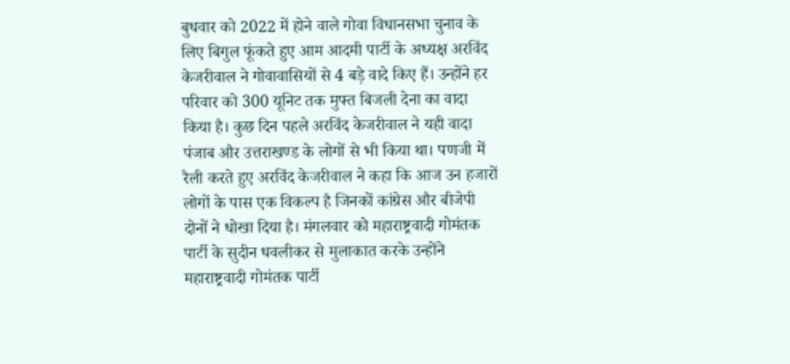बुधवार को 2022 में होने वाले गोवा विधानसभा चुनाव के लिए बिगुल फूंकते हुए आम आदमी पार्टी के अध्यक्ष अरविंद केजरीवाल ने गोवावासियों से 4 बड़े वादे किए हैं। उन्होंने हर परिवार को 300 यूनिट तक मुफ्त बिजली देना का वादा किया है। कुछ दिन पहले अरविंद केजरीवाल ने यही वादा पंजाब और उत्तराखण्ड के लोगों से भी किया था। पणजी में रैली करते हुए अरविंद केजरीवाल ने कहा कि आज उन हजारों लोगों के पास एक विकल्प है जिनकों कांग्रेस और बीजेपी दोनों ने धोखा दिया है। मंगलवार को महाराष्ट्रवादी गोमंतक पार्टी के सुदीन धवलीकर से मुलाकात करके उन्होंने महाराष्ट्रवादी गोमंतक पार्टी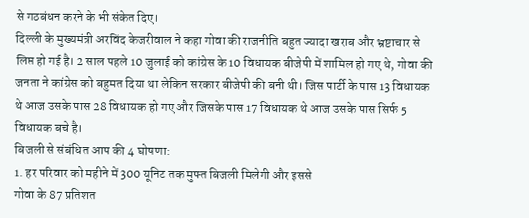से गठबंधन करने के भी संकेत दिए।
दिल्ली के मुख्यमंत्री अरविंद केजरीवाल ने कहा गोवा की राजनीति बहुत ज्यादा खराब और भ्रष्टाचार से लिप्त हो गई है। 2 साल पहले 10 जुलाई को कांग्रेस के 10 विधायक बीजेपी में शामिल हो गए थे, गोवा की जनता ने कांग्रेस को बहुमत दिया था लेकिन सरकार बीजेपी की बनी थी। जिस पार्टी के पास 13 विधायक थे आज उसके पास 28 विधायक हो गए और जिसके पास 17 विधायक थे आज उसके पास सिर्फ 5 विधायक बचे है।
बिजली से संबंधित आप की 4 घोषणा:
1. हर परिवार को महीने में 300 यूनिट तक मुफ्त बिजली मिलेगी और इससे
गोवा के 87 प्रतिशत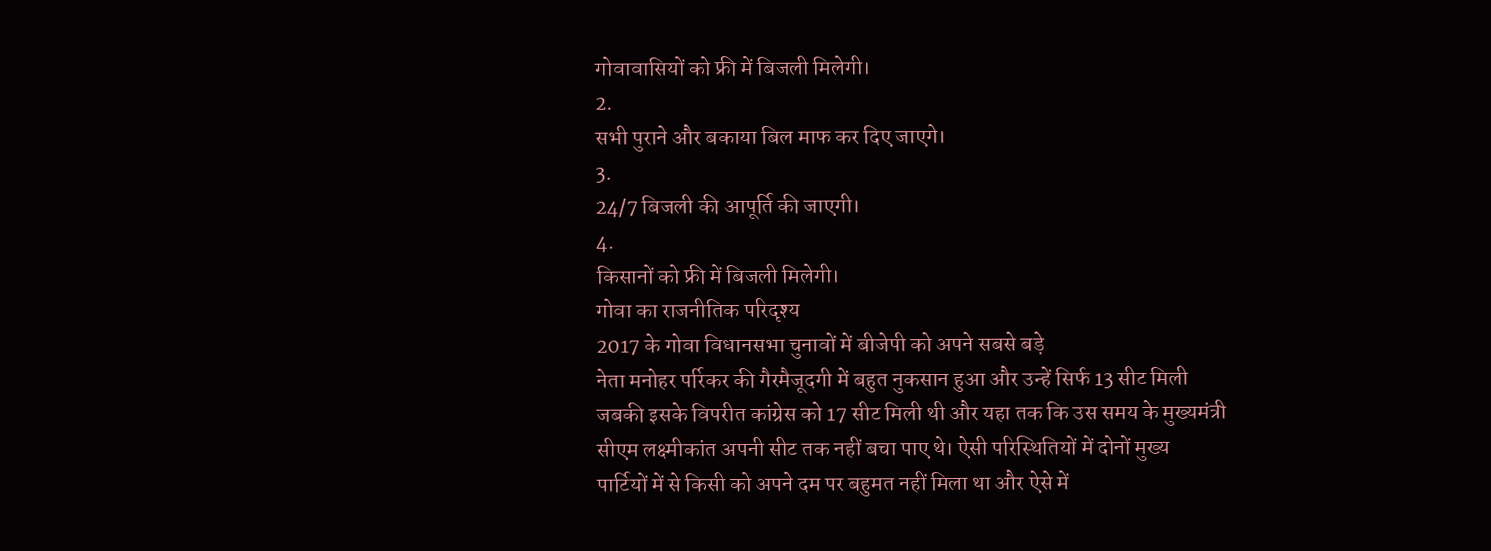गोवावासियों को फ्री में बिजली मिलेगी।
2.
सभी पुराने और बकाया बिल माफ कर दिए जाएगे।
3.
24/7 बिजली की आपूर्ति की जाएगी।
4.
किसानों को फ्री में बिजली मिलेगी।
गोवा का राजनीतिक परिदृश्य
2017 के गोवा विधानसभा चुनावों में बीजेपी को अपने सबसे बड़े
नेता मनोहर पर्रिकर की गैरमैजूदगी में बहुत नुकसान हुआ और उन्हें सिर्फ 13 सीट मिली
जबकी इसके विपरीत कांग्रेस को 17 सीट मिली थी और यहा तक कि उस समय के मुख्यमंत्री
सीएम लक्ष्मीकांत अपनी सीट तक नहीं बचा पाए थे। ऐसी परिस्थितियों में दोनों मुख्य
पार्टियों में से किसी को अपने दम पर बहुमत नहीं मिला था और ऐसे में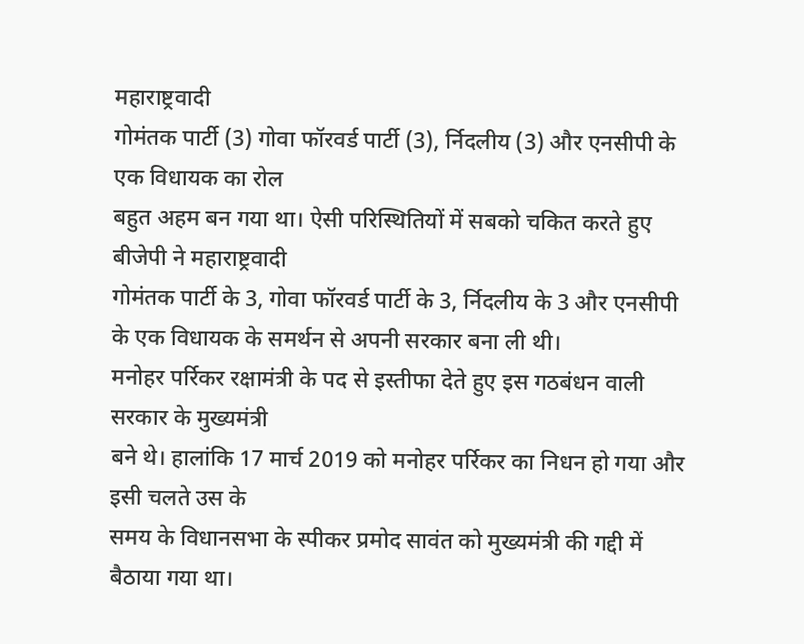महाराष्ट्रवादी
गोमंतक पार्टी (3) गोवा फॉरवर्ड पार्टी (3), र्निदलीय (3) और एनसीपी के एक विधायक का रोल
बहुत अहम बन गया था। ऐसी परिस्थितियों में सबको चकित करते हुए बीजेपी ने महाराष्ट्रवादी
गोमंतक पार्टी के 3, गोवा फॉरवर्ड पार्टी के 3, र्निदलीय के 3 और एनसीपी के एक विधायक के समर्थन से अपनी सरकार बना ली थी।
मनोहर पर्रिकर रक्षामंत्री के पद से इस्तीफा देते हुए इस गठबंधन वाली सरकार के मुख्यमंत्री
बने थे। हालांकि 17 मार्च 2019 को मनोहर पर्रिकर का निधन हो गया और इसी चलते उस के
समय के विधानसभा के स्पीकर प्रमोद सावंत को मुख्यमंत्री की गद्दी में बैठाया गया था।